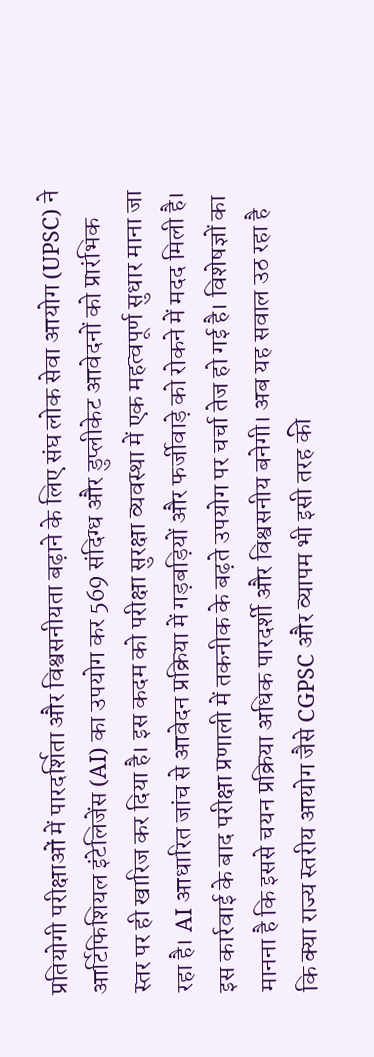प्रतियोगी परीक्षाओं में पारदर्शिता और विश्वसनीयता बढ़ाने के लिए संघ लोक सेवा आयोग (UPSC) ने आर्टिफिशियल इंटेलिजेंस (AI) का उपयोग कर 569 संदिग्ध और डुप्लीकेट आवेदनों को प्रारंभिक स्तर पर ही खारिज कर दिया है। इस कदम को परीक्षा सुरक्षा व्यवस्था में एक महत्वपूर्ण सुधार माना जा रहा है। AI आधारित जांच से आवेदन प्रक्रिया में गड़बड़ियों और फर्जीवाड़े को रोकने में मदद मिली है। इस कार्रवाई के बाद परीक्षा प्रणाली में तकनीक के बढ़ते उपयोग पर चर्चा तेज हो गई है। विशेषज्ञों का मानना है कि इससे चयन प्रक्रिया अधिक पारदर्शी और विश्वसनीय बनेगी। अब यह सवाल उठ रहा है कि क्या राज्य स्तरीय आयोग जैसे CGPSC और व्यापम भी इसी तरह की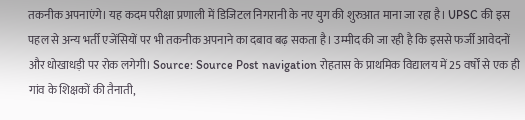तकनीक अपनाएंगे। यह कदम परीक्षा प्रणाली में डिजिटल निगरानी के नए युग की शुरुआत माना जा रहा है। UPSC की इस पहल से अन्य भर्ती एजेंसियों पर भी तकनीक अपनाने का दबाव बढ़ सकता है। उम्मीद की जा रही है कि इससे फर्जी आवेदनों और धोखाधड़ी पर रोक लगेगी। Source: Source Post navigation रोहतास के प्राथमिक विद्यालय में 25 वर्षों से एक ही गांव के शिक्षकों की तैनाती,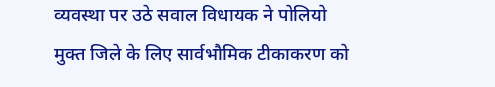व्यवस्था पर उठे सवाल विधायक ने पोलियो मुक्त जिले के लिए सार्वभौमिक टीकाकरण को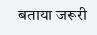बताया जरूरी